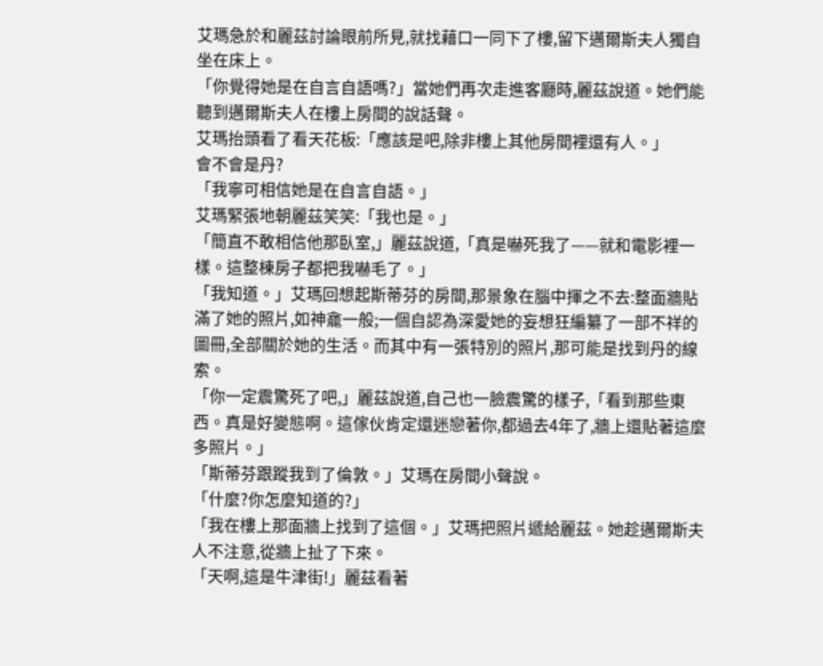艾瑪急於和麗茲討論眼前所見,就找藉口一同下了樓,留下邁爾斯夫人獨自坐在床上。
「你覺得她是在自言自語嗎?」當她們再次走進客廳時,麗茲說道。她們能聽到邁爾斯夫人在樓上房間的說話聲。
艾瑪抬頭看了看天花板:「應該是吧,除非樓上其他房間裡還有人。」
會不會是丹?
「我寧可相信她是在自言自語。」
艾瑪緊張地朝麗茲笑笑:「我也是。」
「簡直不敢相信他那臥室,」麗茲說道,「真是嚇死我了——就和電影裡一樣。這整棟房子都把我嚇毛了。」
「我知道。」艾瑪回想起斯蒂芬的房間,那景象在腦中揮之不去:整面牆貼滿了她的照片,如神龕一般;一個自認為深愛她的妄想狂編纂了一部不祥的圖冊,全部關於她的生活。而其中有一張特別的照片,那可能是找到丹的線索。
「你一定震驚死了吧,」麗茲說道,自己也一臉震驚的樣子,「看到那些東西。真是好變態啊。這傢伙肯定還迷戀著你,都過去4年了,牆上還貼著這麼多照片。」
「斯蒂芬跟蹤我到了倫敦。」艾瑪在房間小聲說。
「什麼?你怎麼知道的?」
「我在樓上那面牆上找到了這個。」艾瑪把照片遞給麗茲。她趁邁爾斯夫人不注意,從牆上扯了下來。
「天啊,這是牛津街!」麗茲看著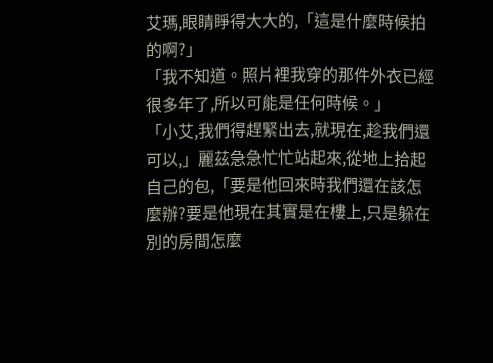艾瑪,眼睛睜得大大的,「這是什麼時候拍的啊?」
「我不知道。照片裡我穿的那件外衣已經很多年了,所以可能是任何時候。」
「小艾,我們得趕緊出去,就現在,趁我們還可以,」麗茲急急忙忙站起來,從地上拾起自己的包,「要是他回來時我們還在該怎麼辦?要是他現在其實是在樓上,只是躲在別的房間怎麼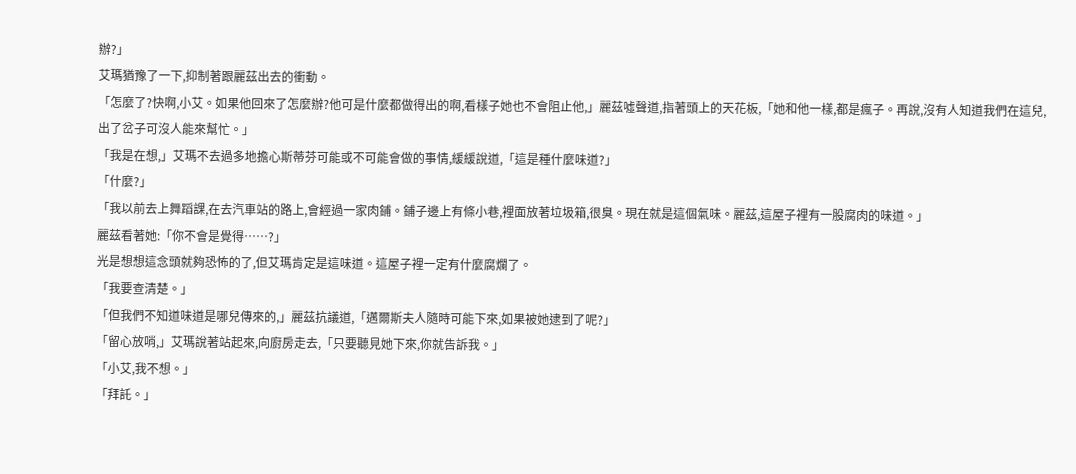辦?」
艾瑪猶豫了一下,抑制著跟麗茲出去的衝動。
「怎麼了?快啊,小艾。如果他回來了怎麼辦?他可是什麼都做得出的啊,看樣子她也不會阻止他,」麗茲噓聲道,指著頭上的天花板,「她和他一樣,都是瘋子。再說,沒有人知道我們在這兒,出了岔子可沒人能來幫忙。」
「我是在想,」艾瑪不去過多地擔心斯蒂芬可能或不可能會做的事情,緩緩說道,「這是種什麼味道?」
「什麼?」
「我以前去上舞蹈課,在去汽車站的路上,會經過一家肉鋪。鋪子邊上有條小巷,裡面放著垃圾箱,很臭。現在就是這個氣味。麗茲,這屋子裡有一股腐肉的味道。」
麗茲看著她:「你不會是覺得……?」
光是想想這念頭就夠恐怖的了,但艾瑪肯定是這味道。這屋子裡一定有什麼腐爛了。
「我要查清楚。」
「但我們不知道味道是哪兒傳來的,」麗茲抗議道,「邁爾斯夫人隨時可能下來,如果被她逮到了呢?」
「留心放哨,」艾瑪說著站起來,向廚房走去,「只要聽見她下來,你就告訴我。」
「小艾,我不想。」
「拜託。」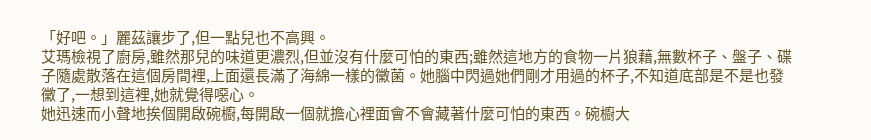「好吧。」麗茲讓步了,但一點兒也不高興。
艾瑪檢視了廚房,雖然那兒的味道更濃烈,但並沒有什麼可怕的東西;雖然這地方的食物一片狼藉,無數杯子、盤子、碟子隨處散落在這個房間裡,上面還長滿了海綿一樣的黴菌。她腦中閃過她們剛才用過的杯子,不知道底部是不是也發黴了,一想到這裡,她就覺得噁心。
她迅速而小聲地挨個開啟碗櫥,每開啟一個就擔心裡面會不會藏著什麼可怕的東西。碗櫥大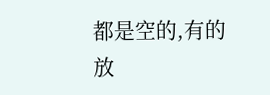都是空的,有的放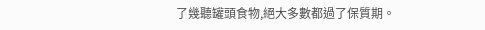了幾聽罐頭食物,絕大多數都過了保質期。